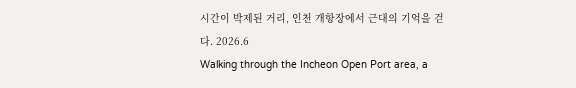시간이 박제된 거리, 인천 개항장에서 근대의 기억을 걷다. 2026.6
Walking through the Incheon Open Port area, a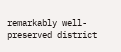remarkably well-preserved district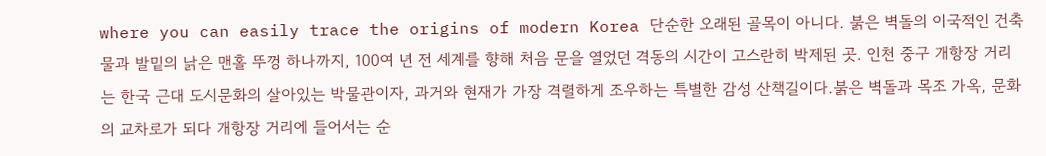where you can easily trace the origins of modern Korea 단순한 오래된 골목이 아니다. 붉은 벽돌의 이국적인 건축물과 발밑의 낡은 맨홀 뚜껑 하나까지, 100여 년 전 세계를 향해 처음 문을 열었던 격동의 시간이 고스란히 박제된 곳. 인천 중구 개항장 거리는 한국 근대 도시문화의 살아있는 박물관이자, 과거와 현재가 가장 격렬하게 조우하는 특별한 감성 산책길이다.붉은 벽돌과 목조 가옥, 문화의 교차로가 되다 개항장 거리에 들어서는 순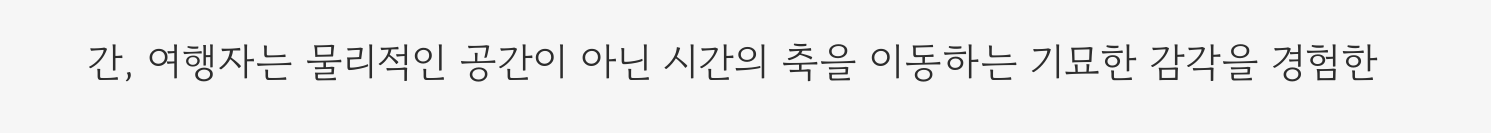간, 여행자는 물리적인 공간이 아닌 시간의 축을 이동하는 기묘한 감각을 경험한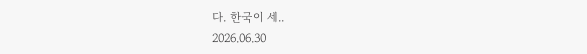다. 한국이 세..
2026.06.30